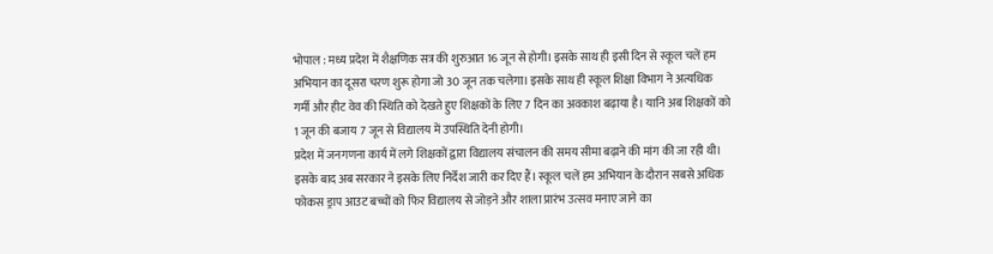भोपाल : मध्य प्रदेश में शैक्षणिक सत्र की शुरुआत 16 जून से होगी। इसके साथ ही इसी दिन से स्कूल चलें हम अभियान का दूसरा चरण शुरू होगा जो 30 जून तक चलेगा। इसके साथ ही स्कूल शिक्षा विभाग ने अत्यधिक गर्मी और हीट वेव की स्थिति को देखते हुए शिक्षकों के लिए 7 दिन का अवकाश बढ़ाया है। यानि अब शिक्षकों को 1 जून की बजाय 7 जून से विद्यालय में उपस्थिति देनी होगी।
प्रदेश में जनगणना कार्य में लगे शिक्षकों द्वारा विद्यालय संचालन की समय सीमा बढ़ाने की मांग की जा रही थी। इसके बाद अब सरकार ने इसके लिए निर्देश जारी कर दिए हैं। स्कूल चलें हम अभियान के दौरान सबसे अधिक फोकस ड्राप आउट बच्चों को फिर विद्यालय से जोड़ने और शाला प्रारंभ उत्सव मनाए जाने का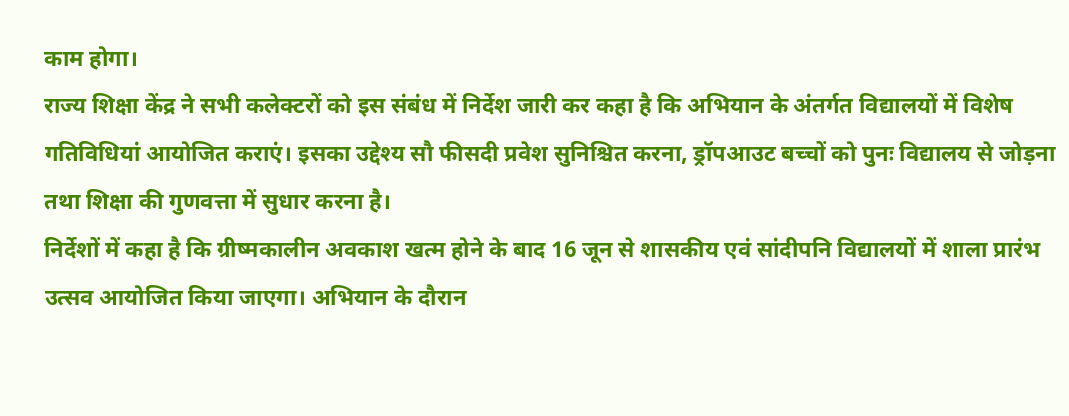काम होगा।
राज्य शिक्षा केंद्र ने सभी कलेक्टरों को इस संबंध में निर्देश जारी कर कहा है कि अभियान के अंतर्गत विद्यालयों में विशेष गतिविधियां आयोजित कराएं। इसका उद्देश्य सौ फीसदी प्रवेश सुनिश्चित करना, ड्रॉपआउट बच्चों को पुनः विद्यालय से जोड़ना तथा शिक्षा की गुणवत्ता में सुधार करना है।
निर्देशों में कहा है कि ग्रीष्मकालीन अवकाश खत्म होने के बाद 16 जून से शासकीय एवं सांदीपनि विद्यालयों में शाला प्रारंभ उत्सव आयोजित किया जाएगा। अभियान के दौरान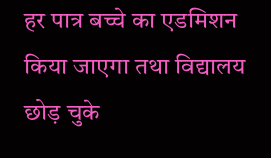हर पात्र बच्चे का एडमिशन किया जाएगा तथा विद्यालय छोड़ चुके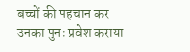बच्चों की पहचान कर उनका पुनः प्रवेश कराया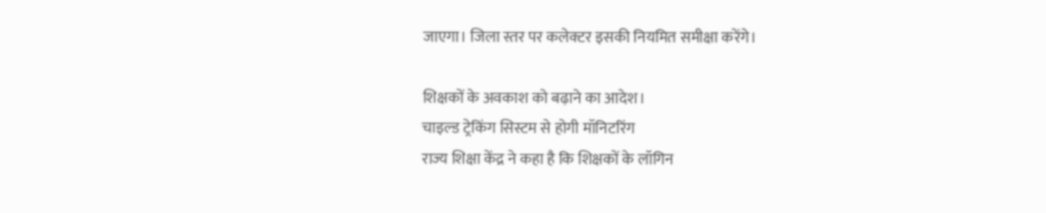जाएगा। जिला स्तर पर कलेक्टर इसकी नियमित समीक्षा करेंगे।

शिक्षकों के अवकाश को बढ़ाने का आदेश।
चाइल्ड ट्रेकिंग सिस्टम से होगी मॉनिटरिंग
राज्य शिक्षा केंद्र ने कहा है कि शिक्षकों के लॉगिन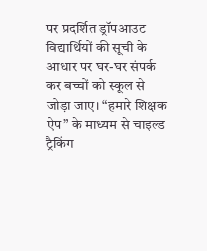पर प्रदर्शित ड्रॉपआउट विद्यार्थियों की सूची के आधार पर घर-घर संपर्क कर बच्चों को स्कूल से जोड़ा जाए। “हमारे शिक्षक ऐप” के माध्यम से चाइल्ड ट्रैकिंग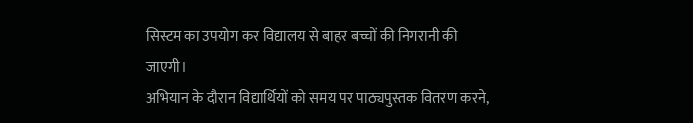सिस्टम का उपयोग कर विद्यालय से बाहर बच्चों की निगरानी की जाएगी।
अभियान के दौरान विद्यार्थियों को समय पर पाठ्यपुस्तक वितरण करने,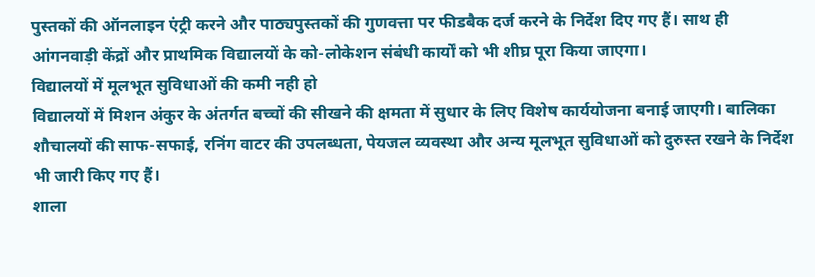पुस्तकों की ऑनलाइन एंट्री करने और पाठ्यपुस्तकों की गुणवत्ता पर फीडबैक दर्ज करने के निर्देश दिए गए हैं। साथ ही आंगनवाड़ी केंद्रों और प्राथमिक विद्यालयों के को-लोकेशन संबंधी कार्यों को भी शीघ्र पूरा किया जाएगा।
विद्यालयों में मूलभूत सुविधाओं की कमी नही हो
विद्यालयों में मिशन अंकुर के अंतर्गत बच्चों की सीखने की क्षमता में सुधार के लिए विशेष कार्ययोजना बनाई जाएगी। बालिका शौचालयों की साफ-सफाई, रनिंग वाटर की उपलब्धता, पेयजल व्यवस्था और अन्य मूलभूत सुविधाओं को दुरुस्त रखने के निर्देश भी जारी किए गए हैं।
शाला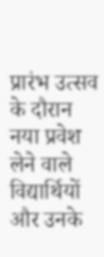प्रारंभ उत्सव के दौरान नया प्रवेश लेने वाले विद्यार्थियों और उनके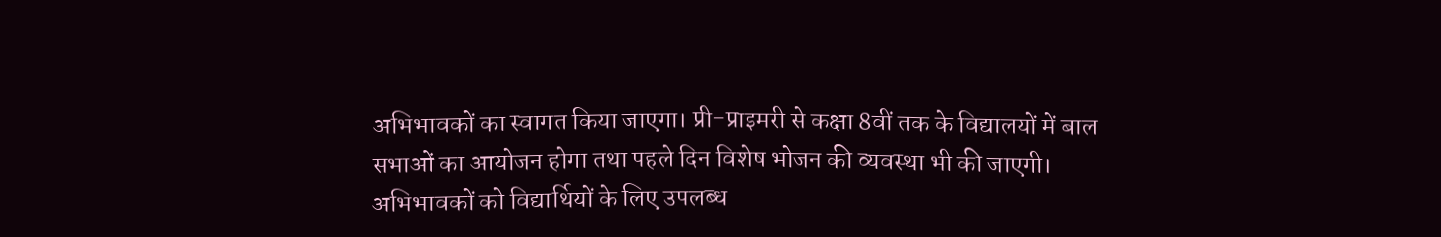अभिभावकों का स्वागत किया जाएगा। प्री-प्राइमरी से कक्षा 8वीं तक के विद्यालयों में बाल सभाओं का आयोजन होगा तथा पहले दिन विशेष भोजन की व्यवस्था भी की जाएगी। अभिभावकों को विद्यार्थियों के लिए उपलब्ध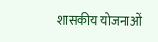शासकीय योजनाओं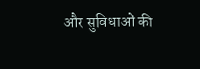और सुविधाओं की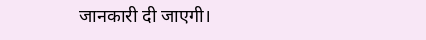जानकारी दी जाएगी।